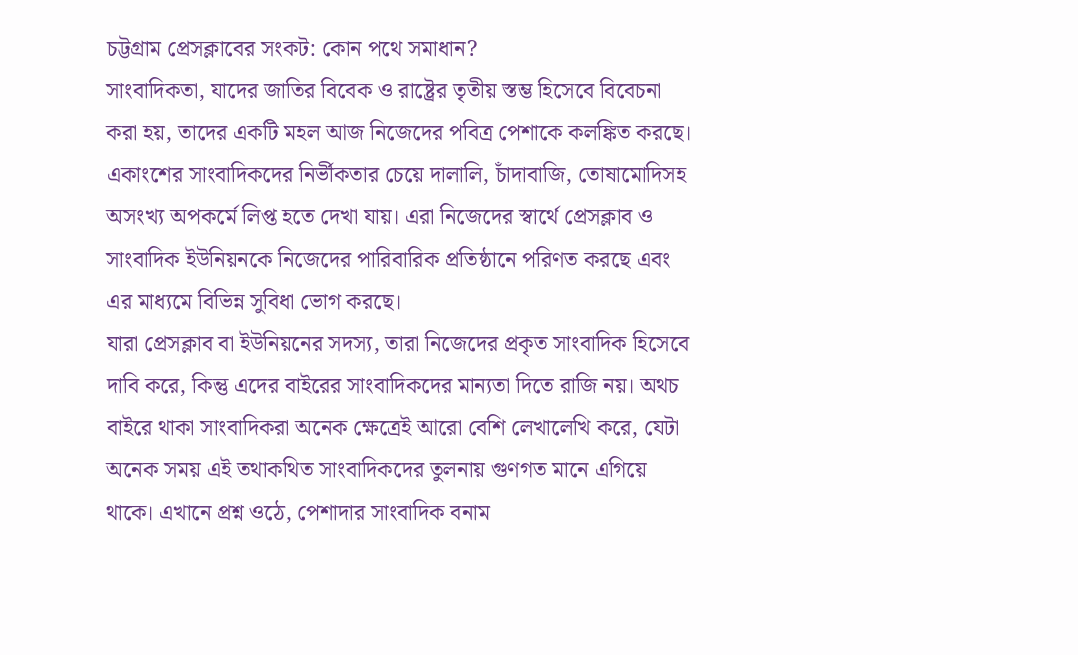চট্টগ্রাম প্রেসক্লাবের সংকট: কোন পথে সমাধান?
সাংবাদিকতা, যাদের জাতির বিবেক ও রাষ্ট্রের তৃতীয় স্তম্ভ হিসেবে বিবেচনা করা হয়, তাদের একটি মহল আজ নিজেদের পবিত্র পেশাকে কলঙ্কিত করছে। একাংশের সাংবাদিকদের নির্ভীকতার চেয়ে দালালি, চাঁদাবাজি, তোষামোদিসহ অসংখ্য অপকর্মে লিপ্ত হতে দেখা যায়। এরা নিজেদের স্বার্থে প্রেসক্লাব ও সাংবাদিক ইউনিয়নকে নিজেদের পারিবারিক প্রতিষ্ঠানে পরিণত করছে এবং এর মাধ্যমে বিভিন্ন সুবিধা ভোগ করছে।
যারা প্রেসক্লাব বা ইউনিয়নের সদস্য, তারা নিজেদের প্রকৃত সাংবাদিক হিসেবে দাবি করে, কিন্তু এদের বাইরের সাংবাদিকদের মান্যতা দিতে রাজি নয়। অথচ বাইরে থাকা সাংবাদিকরা অনেক ক্ষেত্রেই আরো বেশি লেখালেখি করে, যেটা অনেক সময় এই তথাকথিত সাংবাদিকদের তুলনায় গুণগত মানে এগিয়ে থাকে। এখানে প্রশ্ন ওঠে, পেশাদার সাংবাদিক বনাম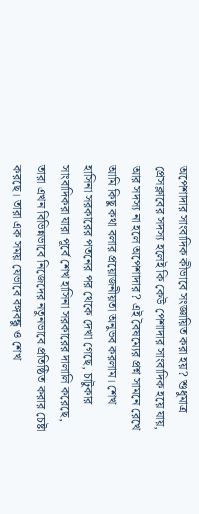অপেশাদার সাংবাদিক কীভাবে সংজ্ঞায়িত করা হয়? শুধুমাত্র প্রেসক্লাবের সদস্য হলেই কি কেউ পেশাদার সাংবাদিক হয়ে যায়, আর সদস্য না হলে অপেশাদার? এই বৈষম্যের প্রশ্ন সামনে রেখে আমি কিছু কথা বলার প্রয়োজনীয়তা অনুভব করলাম। শেখ হাসিনা সরকারের পতনের পর থেকে দেখা গেছে, চাটুকার সাংবাদিকরা যারা পূর্বে শেখ হাসিনা সরকারের দালালি করেছে, তারা এখন বিভিন্নভাবে নিজেদের নতুনভাবে প্রতিষ্ঠিত করার চেষ্টা করছে। তারা এক সময় যেভাবে বঙ্গবন্ধু ও শেখ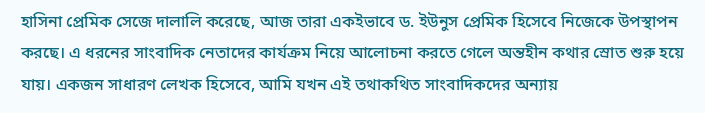হাসিনা প্রেমিক সেজে দালালি করেছে, আজ তারা একইভাবে ড. ইউনুস প্রেমিক হিসেবে নিজেকে উপস্থাপন করছে। এ ধরনের সাংবাদিক নেতাদের কার্যক্রম নিয়ে আলোচনা করতে গেলে অন্তহীন কথার স্রোত শুরু হয়ে যায়। একজন সাধারণ লেখক হিসেবে, আমি যখন এই তথাকথিত সাংবাদিকদের অন্যায়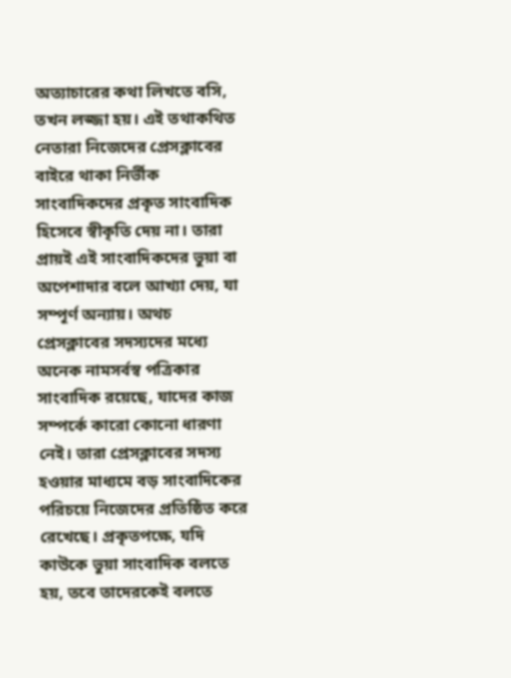অত্যাচারের কথা লিখতে বসি, তখন লজ্জা হয়। এই তথাকথিত নেতারা নিজেদের প্রেসক্লাবের বাইরে থাকা নির্ভীক সাংবাদিকদের প্রকৃত সাংবাদিক হিসেবে স্বীকৃতি দেয় না। তারা প্রায়ই এই সাংবাদিকদের ভুয়া বা অপেশাদার বলে আখ্যা দেয়, যা সম্পূর্ণ অন্যায়। অথচ প্রেসক্লাবের সদস্যদের মধ্যে অনেক নামসর্বস্ব পত্রিকার সাংবাদিক রয়েছে, যাদের কাজ সম্পর্কে কারো কোনো ধারণা নেই। তারা প্রেসক্লাবের সদস্য হওয়ার মাধ্যমে বড় সাংবাদিকের পরিচয়ে নিজেদের প্রতিষ্ঠিত করে রেখেছে। প্রকৃতপক্ষে, যদি কাউকে ভুয়া সাংবাদিক বলতে হয়, তবে তাদেরকেই বলতে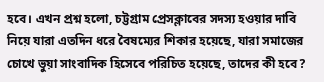হবে। এখন প্রশ্ন হলো, চট্টগ্রাম প্রেসক্লাবের সদস্য হওয়ার দাবি নিয়ে যারা এতদিন ধরে বৈষম্যের শিকার হয়েছে, যারা সমাজের চোখে ভুয়া সাংবাদিক হিসেবে পরিচিত হয়েছে, তাদের কী হবে?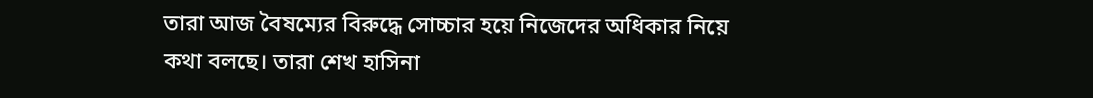তারা আজ বৈষম্যের বিরুদ্ধে সোচ্চার হয়ে নিজেদের অধিকার নিয়ে কথা বলছে। তারা শেখ হাসিনা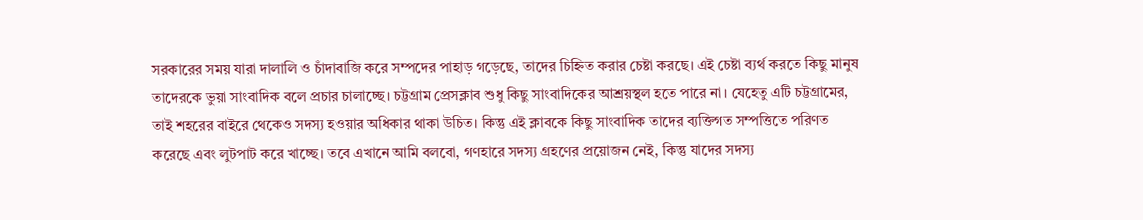সরকারের সময় যারা দালালি ও চাঁদাবাজি করে সম্পদের পাহাড় গড়েছে, তাদের চিহ্নিত করার চেষ্টা করছে। এই চেষ্টা ব্যর্থ করতে কিছু মানুষ তাদেরকে ভুয়া সাংবাদিক বলে প্রচার চালাচ্ছে। চট্টগ্রাম প্রেসক্লাব শুধু কিছু সাংবাদিকের আশ্রয়স্থল হতে পারে না। যেহেতু এটি চট্টগ্রামের, তাই শহরের বাইরে থেকেও সদস্য হওয়ার অধিকার থাকা উচিত। কিন্তু এই ক্লাবকে কিছু সাংবাদিক তাদের ব্যক্তিগত সম্পত্তিতে পরিণত করেছে এবং লুটপাট করে খাচ্ছে। তবে এখানে আমি বলবো, গণহারে সদস্য গ্রহণের প্রয়োজন নেই, কিন্তু যাদের সদস্য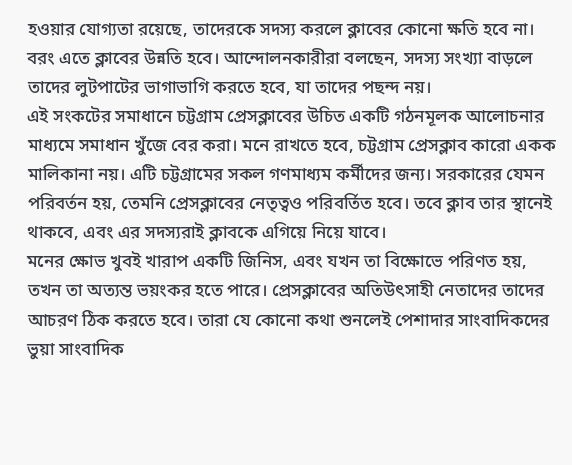হওয়ার যোগ্যতা রয়েছে, তাদেরকে সদস্য করলে ক্লাবের কোনো ক্ষতি হবে না। বরং এতে ক্লাবের উন্নতি হবে। আন্দোলনকারীরা বলছেন, সদস্য সংখ্যা বাড়লে তাদের লুটপাটের ভাগাভাগি করতে হবে, যা তাদের পছন্দ নয়।
এই সংকটের সমাধানে চট্টগ্রাম প্রেসক্লাবের উচিত একটি গঠনমূলক আলোচনার মাধ্যমে সমাধান খুঁজে বের করা। মনে রাখতে হবে, চট্টগ্রাম প্রেসক্লাব কারো একক মালিকানা নয়। এটি চট্টগ্রামের সকল গণমাধ্যম কর্মীদের জন্য। সরকারের যেমন পরিবর্তন হয়, তেমনি প্রেসক্লাবের নেতৃত্বও পরিবর্তিত হবে। তবে ক্লাব তার স্থানেই থাকবে, এবং এর সদস্যরাই ক্লাবকে এগিয়ে নিয়ে যাবে।
মনের ক্ষোভ খুবই খারাপ একটি জিনিস, এবং যখন তা বিক্ষোভে পরিণত হয়, তখন তা অত্যন্ত ভয়ংকর হতে পারে। প্রেসক্লাবের অতিউৎসাহী নেতাদের তাদের আচরণ ঠিক করতে হবে। তারা যে কোনো কথা শুনলেই পেশাদার সাংবাদিকদের ভুয়া সাংবাদিক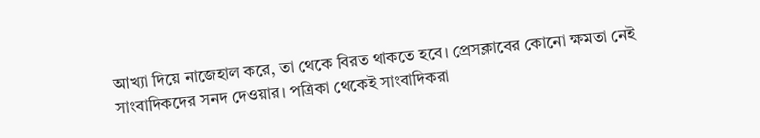আখ্যা দিয়ে নাজেহাল করে, তা থেকে বিরত থাকতে হবে। প্রেসক্লাবের কোনো ক্ষমতা নেই সাংবাদিকদের সনদ দেওয়ার। পত্রিকা থেকেই সাংবাদিকরা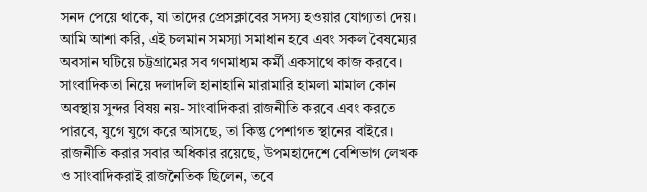সনদ পেয়ে থাকে, যা তাদের প্রেসক্লাবের সদস্য হওয়ার যোগ্যতা দেয়। আমি আশা করি, এই চলমান সমস্যা সমাধান হবে এবং সকল বৈষম্যের অবসান ঘটিয়ে চট্টগ্রামের সব গণমাধ্যম কর্মী একসাথে কাজ করবে।
সাংবাদিকতা নিয়ে দলাদলি হানাহানি মারামারি হামলা মামাল কোন অবস্থায় সুন্দর বিষয় নয়- সাংবাদিকরা রাজনীতি করবে এবং করতে পারবে, যুগে যুগে করে আসছে, তা কিন্তু পেশাগত স্থানের বাইরে। রাজনীতি করার সবার অধিকার রয়েছে, উপমহাদেশে বেশিভাগ লেখক ও সাংবাদিকরাই রাজনৈতিক ছিলেন, তবে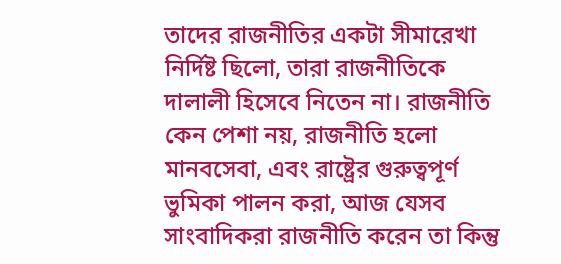তাদের রাজনীতির একটা সীমারেখা নির্দিষ্ট ছিলো, তারা রাজনীতিকে দালালী হিসেবে নিতেন না। রাজনীতি কেন পেশা নয়, রাজনীতি হলো মানবসেবা, এবং রাষ্ট্রের গুরুত্বপূর্ণ ভুমিকা পালন করা, আজ যেসব সাংবাদিকরা রাজনীতি করেন তা কিন্তু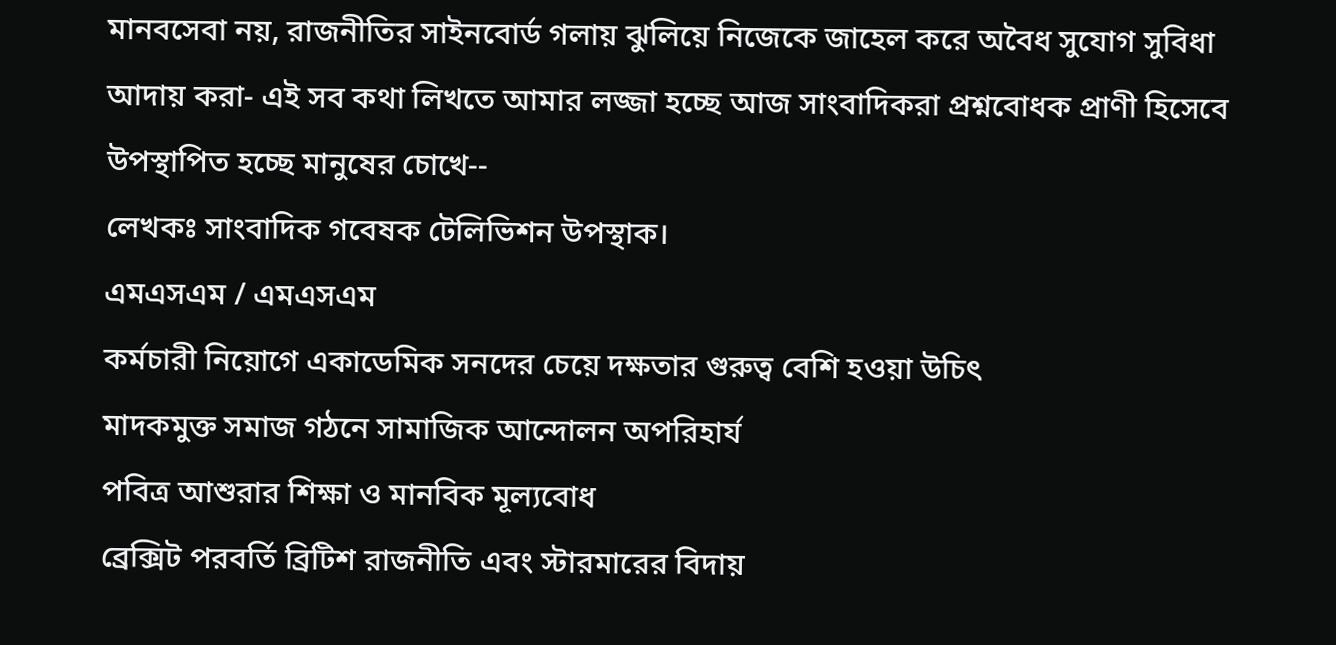মানবসেবা নয়, রাজনীতির সাইনবোর্ড গলায় ঝুলিয়ে নিজেকে জাহেল করে অবৈধ সুযোগ সুবিধা আদায় করা- এই সব কথা লিখতে আমার লজ্জা হচ্ছে আজ সাংবাদিকরা প্রশ্নবোধক প্রাণী হিসেবে উপস্থাপিত হচ্ছে মানুষের চোখে--
লেখকঃ সাংবাদিক গবেষক টেলিভিশন উপস্থাক।
এমএসএম / এমএসএম
কর্মচারী নিয়োগে একাডেমিক সনদের চেয়ে দক্ষতার গুরুত্ব বেশি হওয়া উচিৎ
মাদকমুক্ত সমাজ গঠনে সামাজিক আন্দোলন অপরিহার্য
পবিত্র আশুরার শিক্ষা ও মানবিক মূল্যবোধ
ব্রেক্সিট পরবর্তি ব্রিটিশ রাজনীতি এবং স্টারমারের বিদায়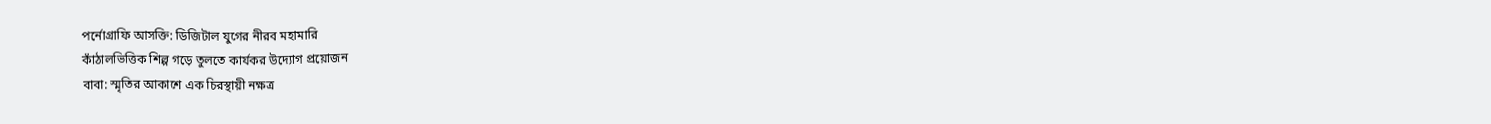পর্নোগ্রাফি আসক্তি: ডিজিটাল যুগের নীরব মহামারি
কাঁঠালভিত্তিক শিল্প গড়ে তুলতে কার্যকর উদ্যোগ প্রয়োজন
বাবা: স্মৃতির আকাশে এক চিরস্থায়ী নক্ষত্র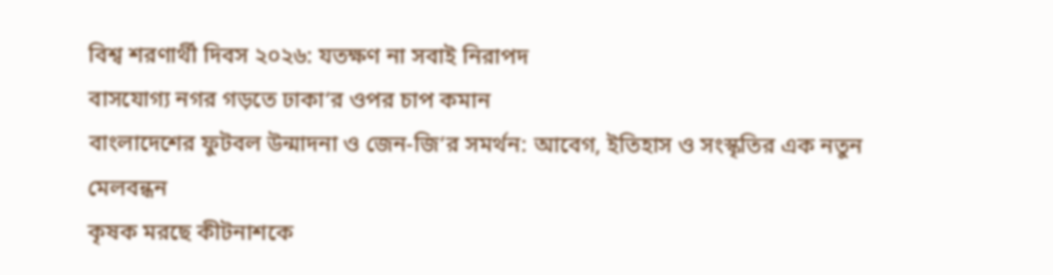বিশ্ব শরণার্থী দিবস ২০২৬: যতক্ষণ না সবাই নিরাপদ
বাসযোগ্য নগর গড়তে ঢাকা’র ওপর চাপ কমান
বাংলাদেশের ফুটবল উন্মাদনা ও জেন-জি’র সমর্থন: আবেগ, ইতিহাস ও সংস্কৃতির এক নতুন মেলবন্ধন
কৃষক মরছে কীটনাশকে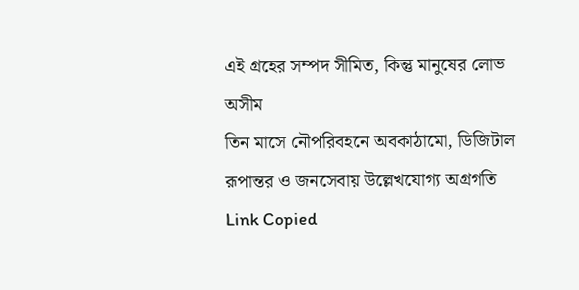এই গ্রহের সম্পদ সীমিত, কিন্তু মানুষের লোভ অসীম
তিন মাসে নৌপরিবহনে অবকাঠামো, ডিজিটাল রূপান্তর ও জনসেবায় উল্লেখযোগ্য অগ্রগতি
Link Copied